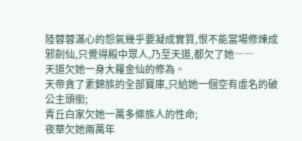陸蓉蓉滿心的怨氣幾乎要凝成實質,恨不能當場修煉成邪劍仙,只覺得殿中眾人,乃至天道,都欠了她――
天道欠她一身大羅金仙的修為。
天帝貪了素錦族的全部寶庫,只給她一個空有虛名的破公主頭銜;
青丘白家欠她一萬多條族人的性命;
夜華欠她兩萬年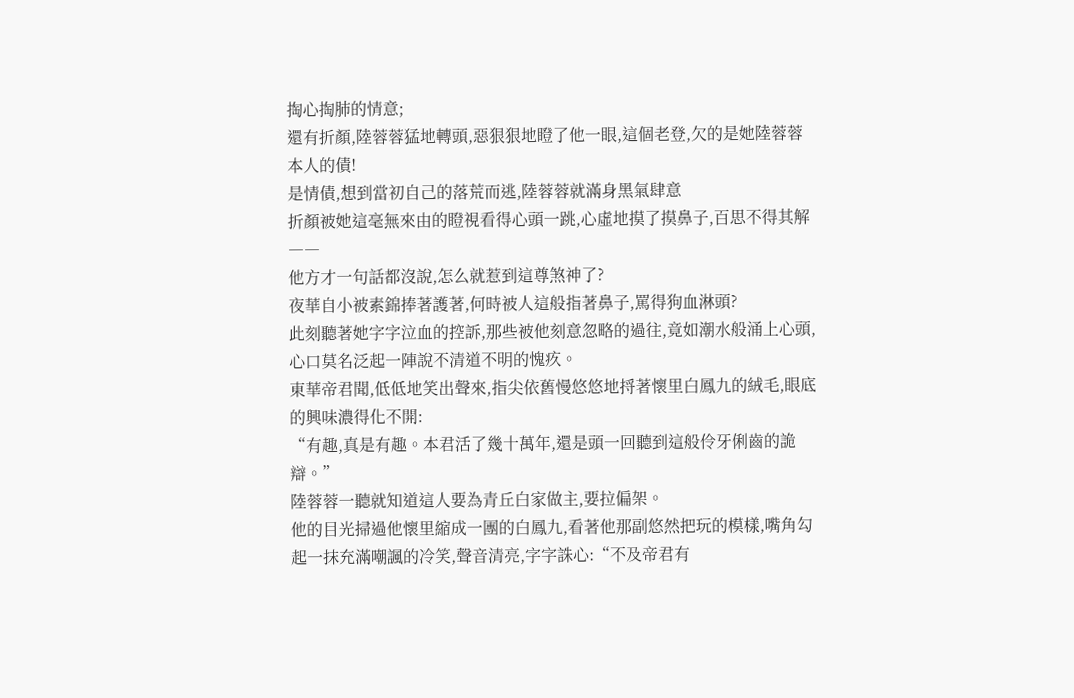掏心掏肺的情意;
還有折顏,陸蓉蓉猛地轉頭,惡狠狠地瞪了他一眼,這個老登,欠的是她陸蓉蓉本人的債!
是情債,想到當初自己的落荒而逃,陸蓉蓉就滿身黑氣肆意
折顏被她這毫無來由的瞪視看得心頭一跳,心虛地摸了摸鼻子,百思不得其解――
他方才一句話都沒說,怎么就惹到這尊煞神了?
夜華自小被素錦捧著護著,何時被人這般指著鼻子,罵得狗血淋頭?
此刻聽著她字字泣血的控訴,那些被他刻意忽略的過往,竟如潮水般涌上心頭,心口莫名泛起一陣說不清道不明的愧疚。
東華帝君聞,低低地笑出聲來,指尖依舊慢悠悠地捋著懷里白鳳九的絨毛,眼底的興味濃得化不開:
“有趣,真是有趣。本君活了幾十萬年,還是頭一回聽到這般伶牙俐齒的詭辯。”
陸蓉蓉一聽就知道這人要為青丘白家做主,要拉偏架。
他的目光掃過他懷里縮成一團的白鳳九,看著他那副悠然把玩的模樣,嘴角勾起一抹充滿嘲諷的冷笑,聲音清亮,字字誅心:“不及帝君有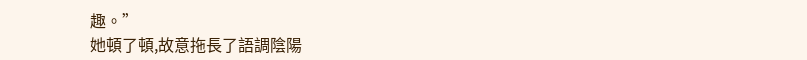趣。”
她頓了頓,故意拖長了語調陰陽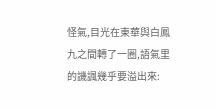怪氣,目光在東華與白鳳九之間轉了一圈,語氣里的譏諷幾乎要溢出來: